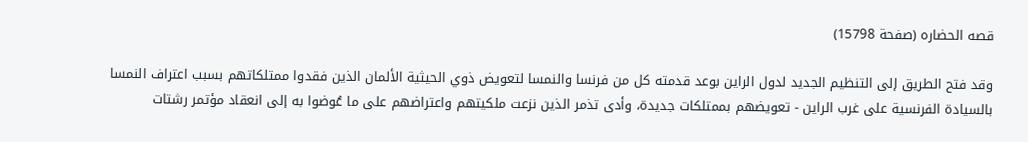قصه الحضاره (صفحة 15798)

وقد فتح الطريق إلى التنظيم الجديد لدول الراين بوعد قدمته كل من فرنسا والنمسا لتعويض ذوي الحيثية الألمان الذين فقدوا ممتلكاتهم بسبب اعتراف النمسا بالسيادة الفرنسية على غرب الراين - تعويضهم بممتلكات جديدة، وأدى تذمر الذين نزعت ملكيتهم واعتراضهم على ما عُوضوا به إلى انعقاد مؤتمر رشتات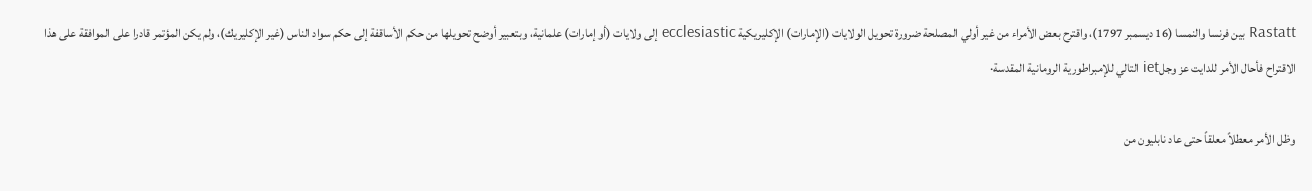Rastatt بين فرنسا والنمسا (16 ديسمبر 1797)، واقترح بعض الأمراء من غير أولي المصلحة ضرورة تحويل الولايات (الإمارات) الإكليريكية ecclesiastic إلى ولايات (أو إمارات) علمانية، وبتعبير أوضح تحويلها من حكم الأساقفة إلى حكم سواد الناس (غير الإكليريك)، ولم يكن المؤتمر قادرا على الموافقة على هذا الاقتراح فأحال الأمر للدايت عز وجلiet التالي للإمبراطورية الرومانية المقدسة·

وظل الأمر معطلاً معلقاً حتى عاد نابليون من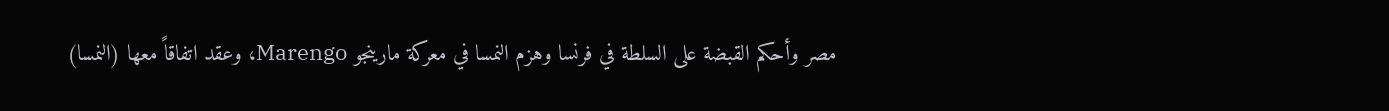مصر وأحكم القبضة على السلطة في فرنسا وهزم النمسا في معركة مارينجو Marengo، وعقد اتفاقاً معها (النمسا)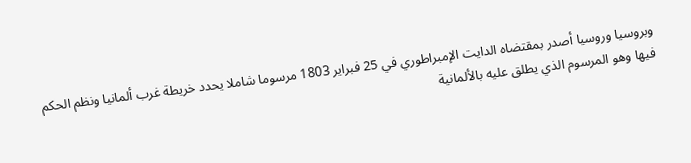وبروسيا وروسيا أصدر بمقتضاه الدايت الإمبراطوري في 25 فبراير 1803 مرسوما شاملا يحدد خريطة غرب ألمانيا ونظم الحكم فيها وهو المرسوم الذي يطلق عليه بالألمانية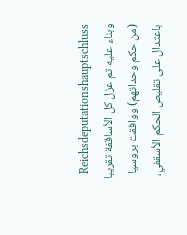Reichsdeputationshauptschluss وبناء عليه تم عزل كل الأساقفة تقريبا (من حكم وحداتهم) ووافقت بروسيا باعتدال على تقليص الحكم الأسقفي،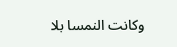وكانت النمسا بلا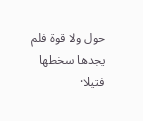حول ولا قوة فلم يجدها سخطها فتيلا·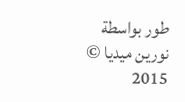طور بواسطة نورين ميديا © 2015